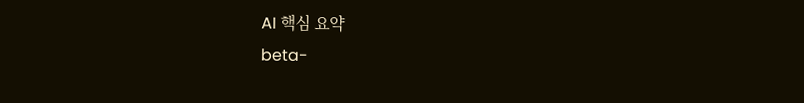AI 핵심 요약
beta-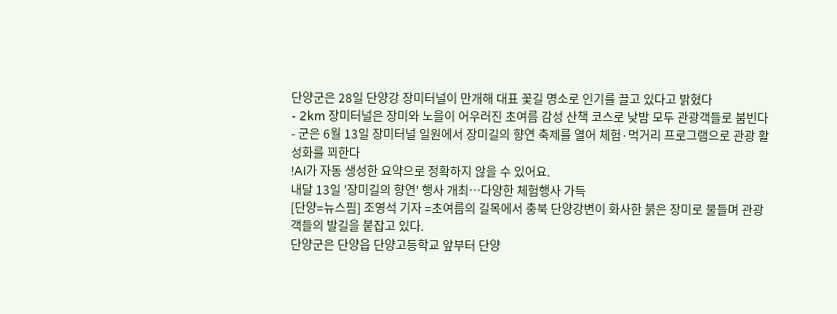단양군은 28일 단양강 장미터널이 만개해 대표 꽃길 명소로 인기를 끌고 있다고 밝혔다
- 2km 장미터널은 장미와 노을이 어우러진 초여름 감성 산책 코스로 낮밤 모두 관광객들로 붐빈다
- 군은 6월 13일 장미터널 일원에서 장미길의 향연 축제를 열어 체험·먹거리 프로그램으로 관광 활성화를 꾀한다
!AI가 자동 생성한 요약으로 정확하지 않을 수 있어요.
내달 13일 '장미길의 향연' 행사 개최…다양한 체험행사 가득
[단양=뉴스핌] 조영석 기자 =초여름의 길목에서 충북 단양강변이 화사한 붉은 장미로 물들며 관광객들의 발길을 붙잡고 있다.
단양군은 단양읍 단양고등학교 앞부터 단양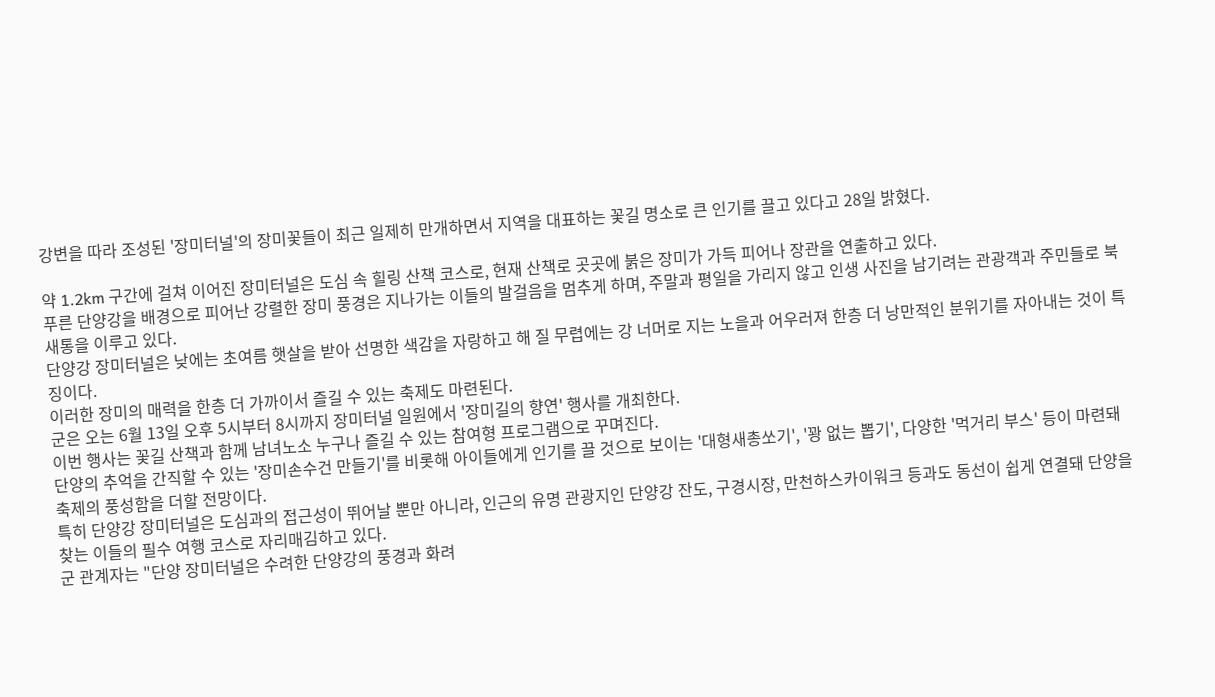강변을 따라 조성된 '장미터널'의 장미꽃들이 최근 일제히 만개하면서 지역을 대표하는 꽃길 명소로 큰 인기를 끌고 있다고 28일 밝혔다.

약 1.2km 구간에 걸쳐 이어진 장미터널은 도심 속 힐링 산책 코스로, 현재 산책로 곳곳에 붉은 장미가 가득 피어나 장관을 연출하고 있다.
푸른 단양강을 배경으로 피어난 강렬한 장미 풍경은 지나가는 이들의 발걸음을 멈추게 하며, 주말과 평일을 가리지 않고 인생 사진을 남기려는 관광객과 주민들로 북새통을 이루고 있다.
단양강 장미터널은 낮에는 초여름 햇살을 받아 선명한 색감을 자랑하고 해 질 무렵에는 강 너머로 지는 노을과 어우러져 한층 더 낭만적인 분위기를 자아내는 것이 특징이다.
이러한 장미의 매력을 한층 더 가까이서 즐길 수 있는 축제도 마련된다.
군은 오는 6월 13일 오후 5시부터 8시까지 장미터널 일원에서 '장미길의 향연' 행사를 개최한다.
이번 행사는 꽃길 산책과 함께 남녀노소 누구나 즐길 수 있는 참여형 프로그램으로 꾸며진다.
단양의 추억을 간직할 수 있는 '장미손수건 만들기'를 비롯해 아이들에게 인기를 끌 것으로 보이는 '대형새총쏘기', '꽝 없는 뽑기', 다양한 '먹거리 부스' 등이 마련돼 축제의 풍성함을 더할 전망이다.
특히 단양강 장미터널은 도심과의 접근성이 뛰어날 뿐만 아니라, 인근의 유명 관광지인 단양강 잔도, 구경시장, 만천하스카이워크 등과도 동선이 쉽게 연결돼 단양을 찾는 이들의 필수 여행 코스로 자리매김하고 있다.
군 관계자는 "단양 장미터널은 수려한 단양강의 풍경과 화려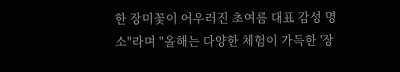한 장미꽃이 어우러진 초여름 대표 감성 명소"라며 "올해는 다양한 체험이 가득한 '장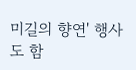미길의 향연' 행사도 함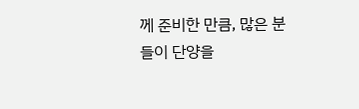께 준비한 만큼, 많은 분들이 단양을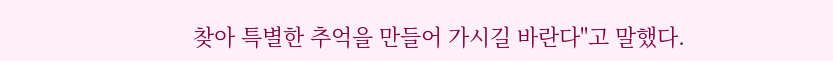찾아 특별한 추억을 만들어 가시길 바란다"고 말했다.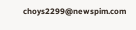choys2299@newspim.com